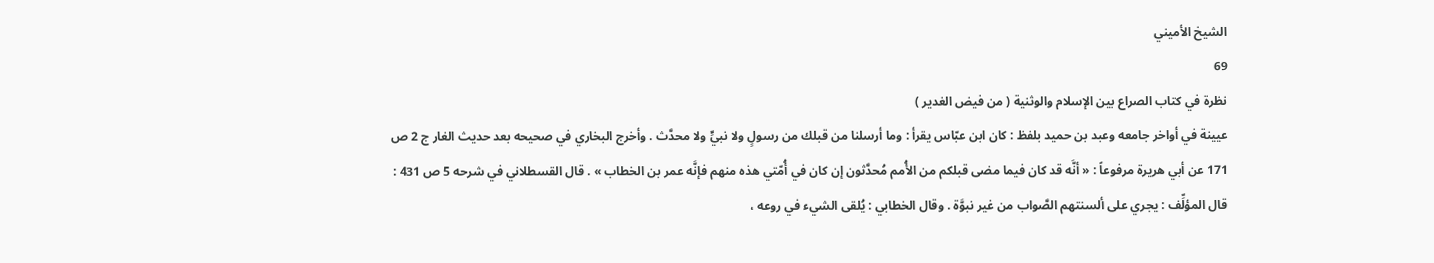الشيخ الأميني
69
نظرة في كتاب الصراع بين الإسلام والوثنية ( من فيض الغدير )
عيينة في أواخر جامعه وعبد بن حميد بلفظ : كان ابن عبّاس يقرأ : وما أرسلنا من قبلك من رسولٍ ولا نبيٍّ ولا محدَّث . وأخرج البخاري في صحيحه بعد حديث الغار ج 2 ص 171 عن أبي هريرة مرفوعاً : « أنَّه قد كان فيما مضى قبلكم من الأُمم مُحدَّثون إن كان في أُمّتي هذه منهم فإنَّه عمر بن الخطاب » . قال القسطلاني في شرحه 5 ص 431 : قال المؤلِّف : يجري على ألسنتهم الصَّواب من غير نبوَّة . وقال الخطابي : يُلقى الشيء في روعه ،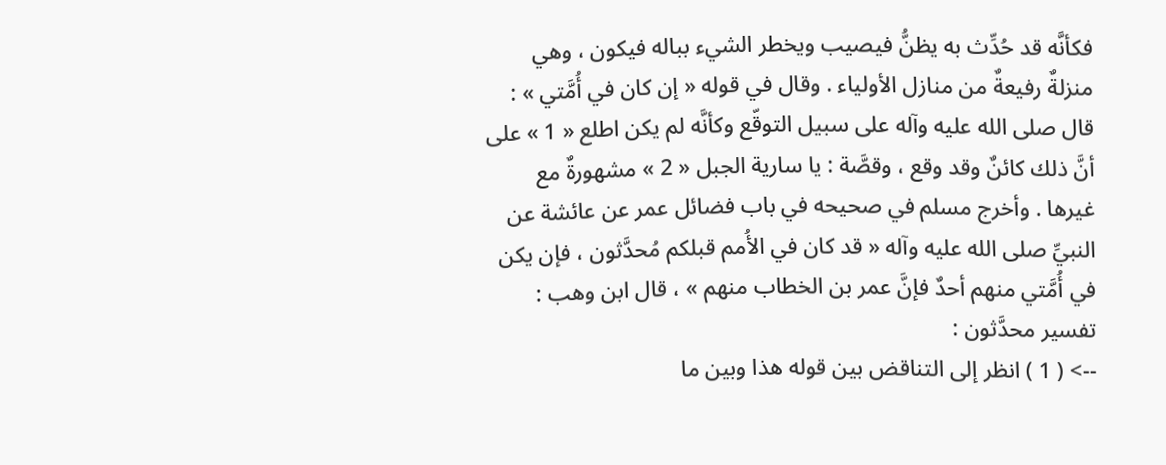فكأنَّه قد حُدِّث به يظنُّ فيصيب ويخطر الشيء بباله فيكون ، وهي منزلةٌ رفيعةٌ من منازل الأولياء . وقال في قوله « إن كان في أُمَّتي » : قال صلى الله عليه وآله على سبيل التوقّع وكأنَّه لم يكن اطلع « 1 » على أنَّ ذلك كائنٌ وقد وقع ، وقصَّة : يا سارية الجبل « 2 » مشهورةٌ مع غيرها . وأخرج مسلم في صحيحه في باب فضائل عمر عن عائشة عن النبيِّ صلى الله عليه وآله « قد كان في الأُمم قبلكم مُحدَّثون ، فإن يكن في أُمَّتي منهم أحدٌ فإنَّ عمر بن الخطاب منهم » ، قال ابن وهب : تفسير محدَّثون :
--> ( 1 ) انظر إلى التناقض بين قوله هذا وبين ما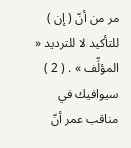مر من أنّ ( إن ) للتأكيد لا للترديد « المؤلِّف » . ( 2 ) سيوافيك في مناقب عمر أنّ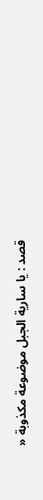قصد : يا سارية الجبل موضوعة مكذوبة «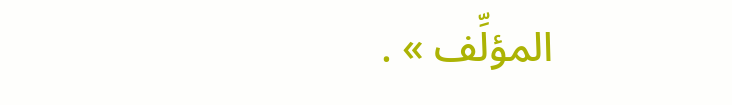المؤلِّف » .